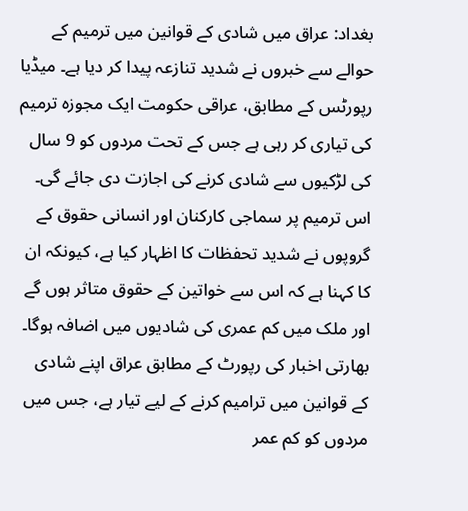بغداد: عراق میں شادی کے قوانین میں ترمیم کے حوالے سے خبروں نے شدید تنازعہ پیدا کر دیا ہے۔ میڈیا رپورٹس کے مطابق، عراقی حکومت ایک مجوزہ ترمیم کی تیاری کر رہی ہے جس کے تحت مردوں کو 9 سال کی لڑکیوں سے شادی کرنے کی اجازت دی جائے گی۔ اس ترمیم پر سماجی کارکنان اور انسانی حقوق کے گروپوں نے شدید تحفظات کا اظہار کیا ہے، کیونکہ ان کا کہنا ہے کہ اس سے خواتین کے حقوق متاثر ہوں گے اور ملک میں کم عمری کی شادیوں میں اضافہ ہوگا۔
بھارتی اخبار کی رپورٹ کے مطابق عراق اپنے شادی کے قوانین میں ترامیم کرنے کے لیے تیار ہے، جس میں مردوں کو کم عمر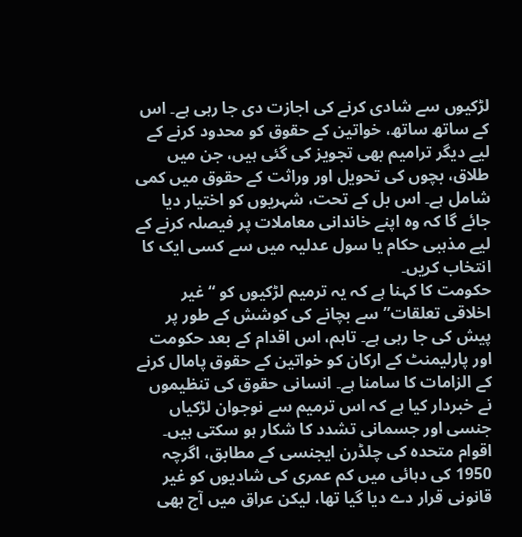لڑکیوں سے شادی کرنے کی اجازت دی جا رہی ہے۔ اس کے ساتھ ساتھ، خواتین کے حقوق کو محدود کرنے کے لیے دیگر ترامیم بھی تجویز کی گئی ہیں، جن میں طلاق، بچوں کی تحویل اور وراثت کے حقوق میں کمی شامل ہے۔ اس بل کے تحت، شہریوں کو اختیار دیا جائے گا کہ وہ اپنے خاندانی معاملات پر فیصلہ کرنے کے لیے مذہبی حکام یا سول عدلیہ میں سے کسی ایک کا انتخاب کریں۔
حکومت کا کہنا ہے کہ یہ ترمیم لڑکیوں کو “غیر اخلاقی تعلقات” سے بچانے کی کوشش کے طور پر پیش کی جا رہی ہے۔ تاہم، اس اقدام کے بعد حکومت اور پارلیمنٹ کے ارکان کو خواتین کے حقوق پامال کرنے کے الزامات کا سامنا ہے۔ انسانی حقوق کی تنظیموں نے خبردار کیا ہے کہ اس ترمیم سے نوجوان لڑکیاں جنسی اور جسمانی تشدد کا شکار ہو سکتی ہیں۔
اقوام متحدہ کی چلڈرن ایجنسی کے مطابق، اگرچہ 1950 کی دہائی میں کم عمری کی شادیوں کو غیر قانونی قرار دے دیا گیا تھا، لیکن عراق میں آج بھی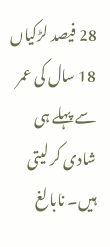28 فیصد لڑکیاں 18 سال کی عمر سے پہلے ہی شادی کر لیتی ہیں۔ نابالغ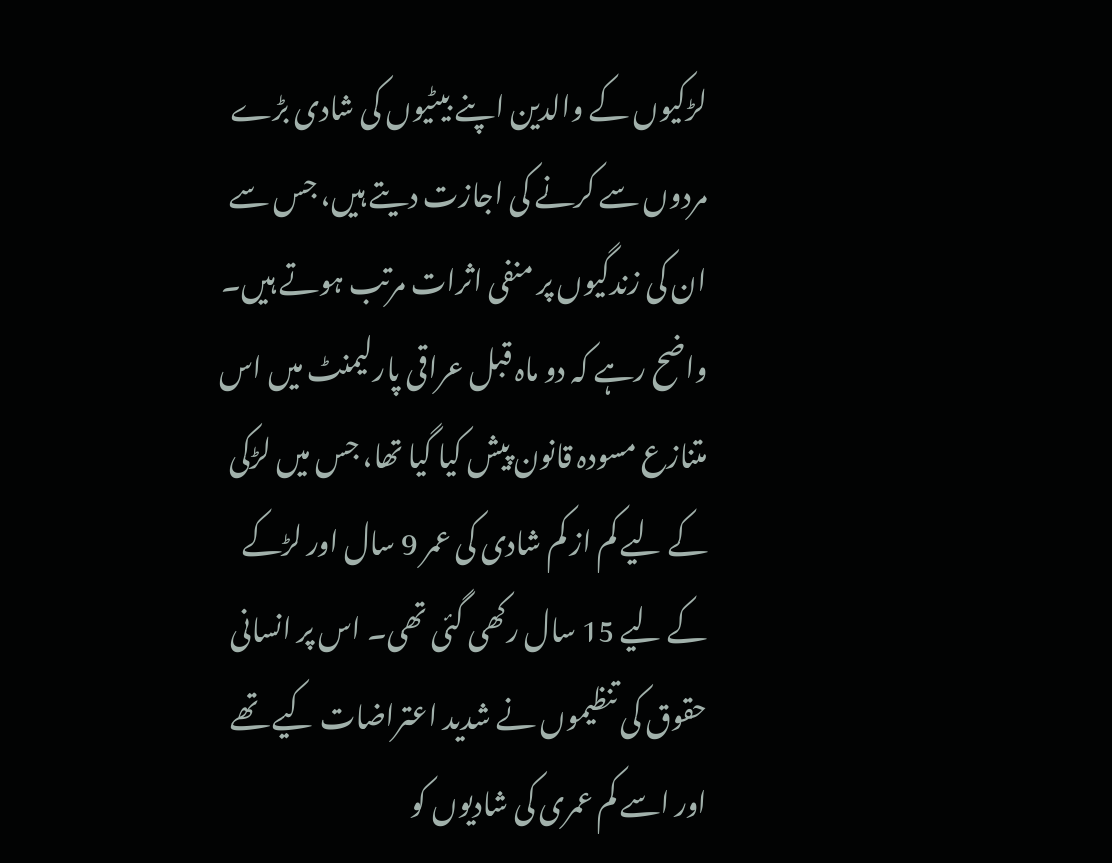لڑکیوں کے والدین اپنے بیٹیوں کی شادی بڑے مردوں سے کرنے کی اجازت دیتے ہیں، جس سے ان کی زندگیوں پر منفی اثرات مرتب ہوتے ہیں۔
واضح رہے کہ دو ماہ قبل عراقی پارلیمنٹ میں اس متنازع مسودہ قانون پیش کیا گیا تھا، جس میں لڑکی کے لیے کم از کم شادی کی عمر 9 سال اور لڑکے کے لیے 15 سال رکھی گئی تھی۔ اس پر انسانی حقوق کی تنظیموں نے شدید اعتراضات کیے تھے اور اسے کم عمری کی شادیوں کو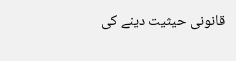قانونی حیثیت دینے کی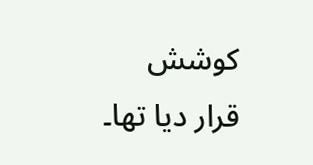کوشش قرار دیا تھا۔